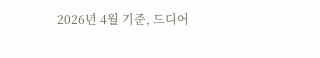2026년 4월 기준, 드디어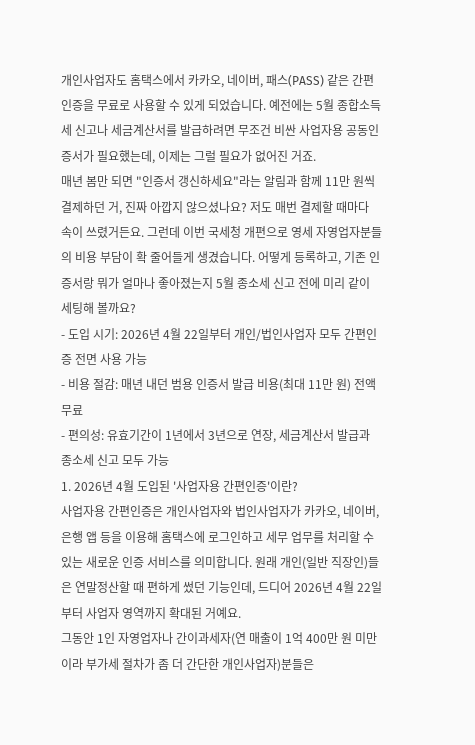개인사업자도 홈택스에서 카카오, 네이버, 패스(PASS) 같은 간편인증을 무료로 사용할 수 있게 되었습니다. 예전에는 5월 종합소득세 신고나 세금계산서를 발급하려면 무조건 비싼 사업자용 공동인증서가 필요했는데, 이제는 그럴 필요가 없어진 거죠.
매년 봄만 되면 "인증서 갱신하세요"라는 알림과 함께 11만 원씩 결제하던 거, 진짜 아깝지 않으셨나요? 저도 매번 결제할 때마다 속이 쓰렸거든요. 그런데 이번 국세청 개편으로 영세 자영업자분들의 비용 부담이 확 줄어들게 생겼습니다. 어떻게 등록하고, 기존 인증서랑 뭐가 얼마나 좋아졌는지 5월 종소세 신고 전에 미리 같이 세팅해 볼까요?
- 도입 시기: 2026년 4월 22일부터 개인/법인사업자 모두 간편인증 전면 사용 가능
- 비용 절감: 매년 내던 범용 인증서 발급 비용(최대 11만 원) 전액 무료
- 편의성: 유효기간이 1년에서 3년으로 연장, 세금계산서 발급과 종소세 신고 모두 가능
1. 2026년 4월 도입된 '사업자용 간편인증'이란?
사업자용 간편인증은 개인사업자와 법인사업자가 카카오, 네이버, 은행 앱 등을 이용해 홈택스에 로그인하고 세무 업무를 처리할 수 있는 새로운 인증 서비스를 의미합니다. 원래 개인(일반 직장인)들은 연말정산할 때 편하게 썼던 기능인데, 드디어 2026년 4월 22일부터 사업자 영역까지 확대된 거예요.
그동안 1인 자영업자나 간이과세자(연 매출이 1억 400만 원 미만이라 부가세 절차가 좀 더 간단한 개인사업자)분들은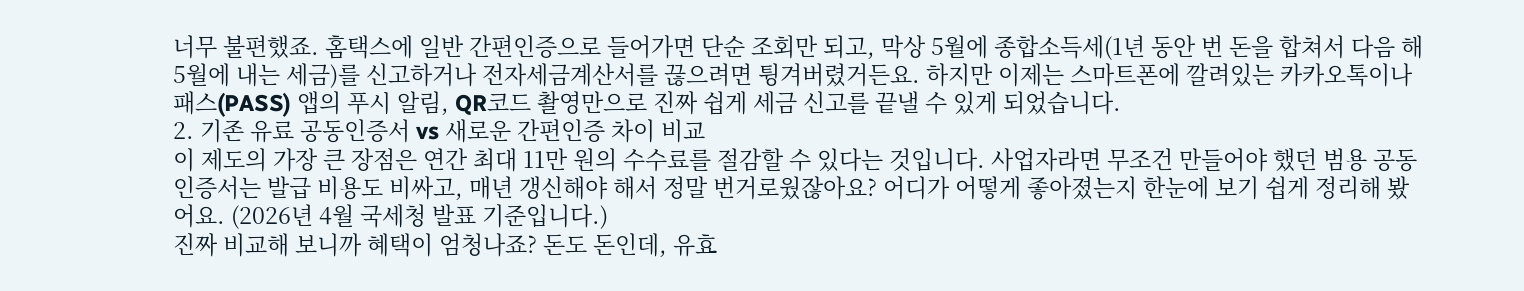너무 불편했죠. 홈택스에 일반 간편인증으로 들어가면 단순 조회만 되고, 막상 5월에 종합소득세(1년 동안 번 돈을 합쳐서 다음 해 5월에 내는 세금)를 신고하거나 전자세금계산서를 끊으려면 튕겨버렸거든요. 하지만 이제는 스마트폰에 깔려있는 카카오톡이나 패스(PASS) 앱의 푸시 알림, QR코드 촬영만으로 진짜 쉽게 세금 신고를 끝낼 수 있게 되었습니다.
2. 기존 유료 공동인증서 vs 새로운 간편인증 차이 비교
이 제도의 가장 큰 장점은 연간 최대 11만 원의 수수료를 절감할 수 있다는 것입니다. 사업자라면 무조건 만들어야 했던 범용 공동인증서는 발급 비용도 비싸고, 매년 갱신해야 해서 정말 번거로웠잖아요? 어디가 어떻게 좋아졌는지 한눈에 보기 쉽게 정리해 봤어요. (2026년 4월 국세청 발표 기준입니다.)
진짜 비교해 보니까 혜택이 엄청나죠? 돈도 돈인데, 유효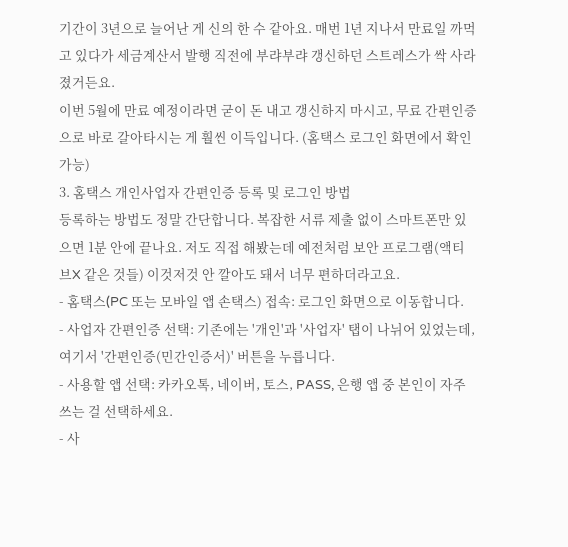기간이 3년으로 늘어난 게 신의 한 수 같아요. 매번 1년 지나서 만료일 까먹고 있다가 세금계산서 발행 직전에 부랴부랴 갱신하던 스트레스가 싹 사라졌거든요.
이번 5월에 만료 예정이라면 굳이 돈 내고 갱신하지 마시고, 무료 간편인증으로 바로 갈아타시는 게 훨씬 이득입니다. (홈택스 로그인 화면에서 확인 가능)
3. 홈택스 개인사업자 간편인증 등록 및 로그인 방법
등록하는 방법도 정말 간단합니다. 복잡한 서류 제출 없이 스마트폰만 있으면 1분 안에 끝나요. 저도 직접 해봤는데 예전처럼 보안 프로그램(액티브X 같은 것들) 이것저것 안 깔아도 돼서 너무 편하더라고요.
- 홈택스(PC 또는 모바일 앱 손택스) 접속: 로그인 화면으로 이동합니다.
- 사업자 간편인증 선택: 기존에는 '개인'과 '사업자' 탭이 나뉘어 있었는데, 여기서 '간편인증(민간인증서)' 버튼을 누릅니다.
- 사용할 앱 선택: 카카오톡, 네이버, 토스, PASS, 은행 앱 중 본인이 자주 쓰는 걸 선택하세요.
- 사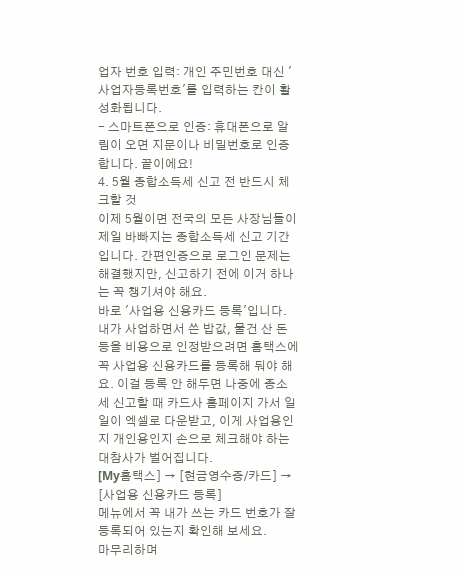업자 번호 입력: 개인 주민번호 대신 '사업자등록번호'를 입력하는 칸이 활성화됩니다.
- 스마트폰으로 인증: 휴대폰으로 알림이 오면 지문이나 비밀번호로 인증합니다. 끝이에요!
4. 5월 종합소득세 신고 전 반드시 체크할 것
이제 5월이면 전국의 모든 사장님들이 제일 바빠지는 종합소득세 신고 기간입니다. 간편인증으로 로그인 문제는 해결했지만, 신고하기 전에 이거 하나는 꼭 챙기셔야 해요.
바로 '사업용 신용카드 등록'입니다. 내가 사업하면서 쓴 밥값, 물건 산 돈 등을 비용으로 인정받으려면 홈택스에 꼭 사업용 신용카드를 등록해 둬야 해요. 이걸 등록 안 해두면 나중에 종소세 신고할 때 카드사 홈페이지 가서 일일이 엑셀로 다운받고, 이게 사업용인지 개인용인지 손으로 체크해야 하는 대참사가 벌어집니다.
[My홈택스] → [현금영수증/카드] → [사업용 신용카드 등록]
메뉴에서 꼭 내가 쓰는 카드 번호가 잘 등록되어 있는지 확인해 보세요.
마무리하며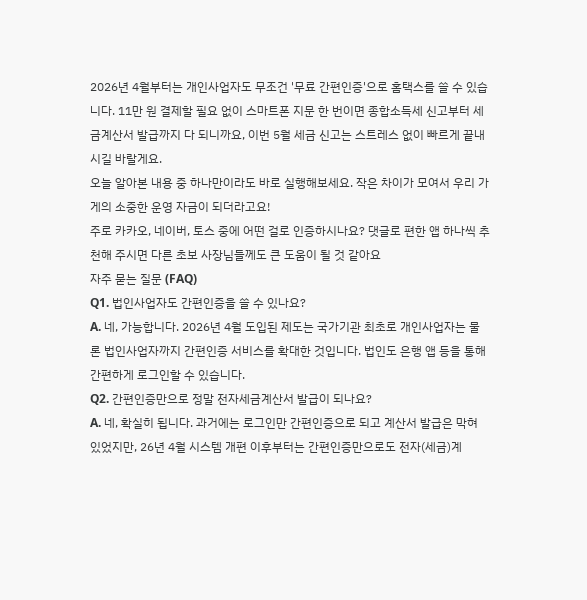2026년 4월부터는 개인사업자도 무조건 '무료 간편인증'으로 홈택스를 쓸 수 있습니다. 11만 원 결제할 필요 없이 스마트폰 지문 한 번이면 종합소득세 신고부터 세금계산서 발급까지 다 되니까요, 이번 5월 세금 신고는 스트레스 없이 빠르게 끝내시길 바랄게요.
오늘 알아본 내용 중 하나만이라도 바로 실행해보세요. 작은 차이가 모여서 우리 가게의 소중한 운영 자금이 되더라고요!
주로 카카오, 네이버, 토스 중에 어떤 걸로 인증하시나요? 댓글로 편한 앱 하나씩 추천해 주시면 다른 초보 사장님들께도 큰 도움이 될 것 같아요
자주 묻는 질문 (FAQ)
Q1. 법인사업자도 간편인증을 쓸 수 있나요?
A. 네, 가능합니다. 2026년 4월 도입된 제도는 국가기관 최초로 개인사업자는 물론 법인사업자까지 간편인증 서비스를 확대한 것입니다. 법인도 은행 앱 등을 통해 간편하게 로그인할 수 있습니다.
Q2. 간편인증만으로 정말 전자세금계산서 발급이 되나요?
A. 네, 확실히 됩니다. 과거에는 로그인만 간편인증으로 되고 계산서 발급은 막혀 있었지만, 26년 4월 시스템 개편 이후부터는 간편인증만으로도 전자(세금)계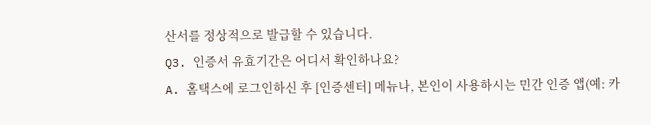산서를 정상적으로 발급할 수 있습니다.
Q3. 인증서 유효기간은 어디서 확인하나요?
A. 홈택스에 로그인하신 후 [인증센터] 메뉴나, 본인이 사용하시는 민간 인증 앱(예: 카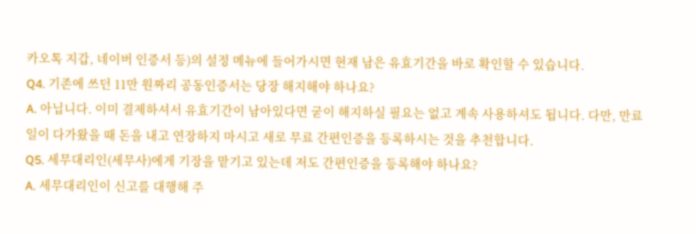카오톡 지갑, 네이버 인증서 등)의 설정 메뉴에 들어가시면 현재 남은 유효기간을 바로 확인할 수 있습니다.
Q4. 기존에 쓰던 11만 원짜리 공동인증서는 당장 해지해야 하나요?
A. 아닙니다. 이미 결제하셔서 유효기간이 남아있다면 굳이 해지하실 필요는 없고 계속 사용하셔도 됩니다. 다만, 만료일이 다가왔을 때 돈을 내고 연장하지 마시고 새로 무료 간편인증을 등록하시는 것을 추천합니다.
Q5. 세무대리인(세무사)에게 기장을 맡기고 있는데 저도 간편인증을 등록해야 하나요?
A. 세무대리인이 신고를 대행해 주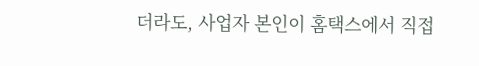더라도, 사업자 본인이 홈택스에서 직접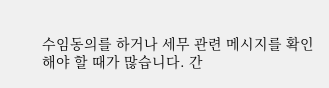수임동의를 하거나 세무 관련 메시지를 확인해야 할 때가 많습니다. 간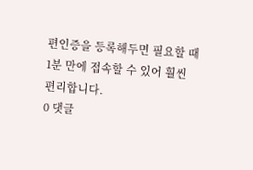편인증을 등록해두면 필요할 때 1분 만에 접속할 수 있어 훨씬 편리합니다.
0 댓글